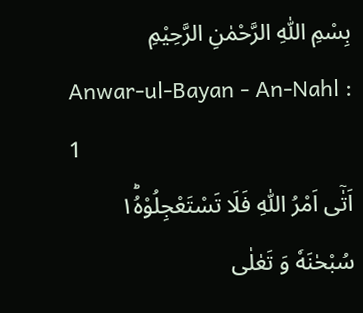بِسْمِ اللّٰهِ الرَّحْمٰنِ الرَّحِيْمِ
Anwar-ul-Bayan - An-Nahl : 1
اَتٰۤى اَمْرُ اللّٰهِ فَلَا تَسْتَعْجِلُوْهُ١ؕ سُبْحٰنَهٗ وَ تَعٰلٰى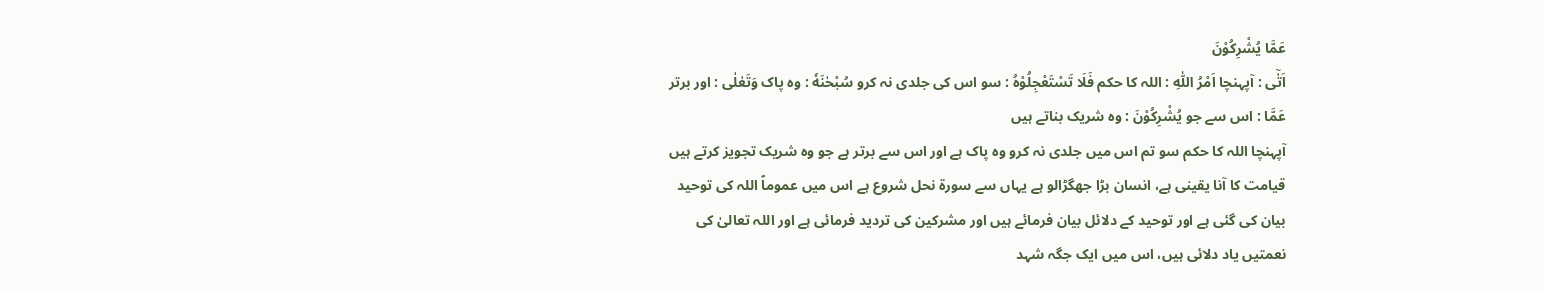عَمَّا یُشْرِكُوْنَ
اَتٰٓى : آپہنچا اَمْرُ اللّٰهِ : اللہ کا حکم فَلَا تَسْتَعْجِلُوْهُ : سو اس کی جلدی نہ کرو سُبْحٰنَهٗ : وہ پاک وَتَعٰلٰى : اور برتر عَمَّا : اس سے جو يُشْرِكُوْنَ : وہ شریک بناتے ہیں
آپہنچا اللہ کا حکم سو تم اس میں جلدی نہ کرو وہ پاک ہے اور اس سے برتر ہے جو وہ شریک تجویز کرتے ہیں
قیامت کا آنا یقینی ہے، انسان بڑا جھگڑالو ہے یہاں سے سورة نحل شروع ہے اس میں عموماً اللہ کی توحید بیان کی گئی ہے اور توحید کے دلائل بیان فرمائے ہیں اور مشرکین کی تردید فرمائی ہے اور اللہ تعالیٰ کی نعمتیں یاد دلائی ہیں، اس میں ایک جگہ شہد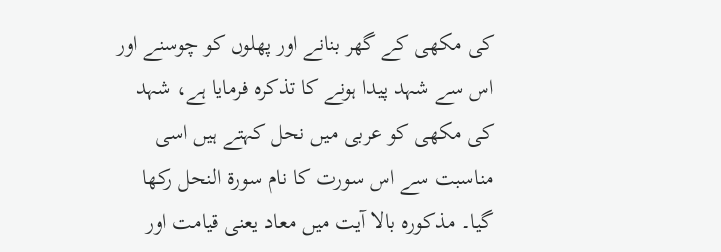کی مکھی کے گھر بنانے اور پھلوں کو چوسنے اور اس سے شہد پیدا ہونے کا تذکرہ فرمایا ہے، شہد کی مکھی کو عربی میں نحل کہتے ہیں اسی مناسبت سے اس سورت کا نام سورة النحل رکھا گیا۔ مذکورہ بالا آیت میں معاد یعنی قیامت اور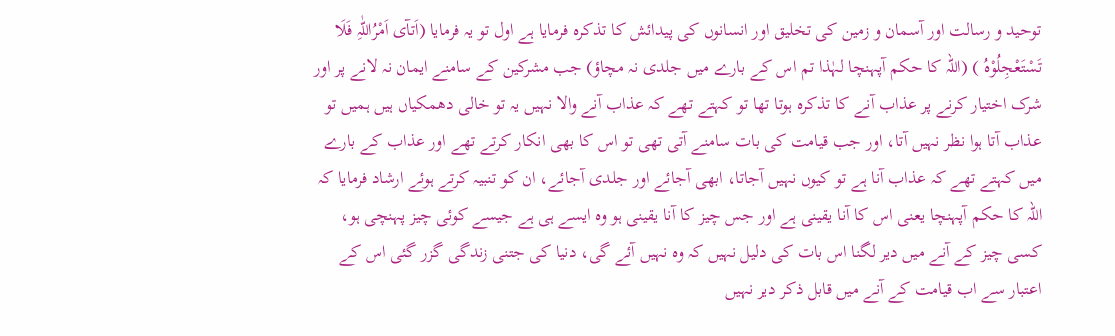توحید و رسالت اور آسمان و زمین کی تخلیق اور انسانوں کی پیدائش کا تذکرہ فرمایا ہے اول تو یہ فرمایا (اَتآی اَمْرُاللّٰہِ فَلَا تَسْتَعْجِلُوْہُ ) (اللہ کا حکم آپہنچا لہٰذا تم اس کے بارے میں جلدی نہ مچاؤ) جب مشرکین کے سامنے ایمان نہ لانے پر اور شرک اختیار کرنے پر عذاب آنے کا تذکرہ ہوتا تھا تو کہتے تھے کہ عذاب آنے والا نہیں یہ تو خالی دھمکیاں ہیں ہمیں تو عذاب آتا ہوا نظر نہیں آتا، اور جب قیامت کی بات سامنے آتی تھی تو اس کا بھی انکار کرتے تھے اور عذاب کے بارے میں کہتے تھے کہ عذاب آنا ہے تو کیوں نہیں آجاتا، ابھی آجائے اور جلدی آجائے، ان کو تنبیہ کرتے ہوئے ارشاد فرمایا کہ اللہ کا حکم آپہنچا یعنی اس کا آنا یقینی ہے اور جس چیز کا آنا یقینی ہو وہ ایسے ہی ہے جیسے کوئی چیز پہنچی ہو، کسی چیز کے آنے میں دیر لگنا اس بات کی دلیل نہیں کہ وہ نہیں آئے گی، دنیا کی جتنی زندگی گزر گئی اس کے اعتبار سے اب قیامت کے آنے میں قابل ذکر دیر نہیں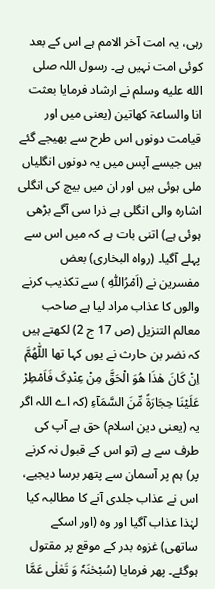رہی، یہ امت آخر الامم ہے اس کے بعد کوئی امت نہیں ہے۔ رسول اللہ صلى الله عليه وسلم نے ارشاد فرمایا بعثت انا والساعۃ کھاتین (یعنی میں اور قیامت دونوں اس طرح سے بھیجے گئے ہیں جیسے آپس میں یہ دونوں انگلیاں ملی ہوئی ہیں اور ان میں بیچ کی انگلی اشارہ والی انگلی ہے ذرا سی آگے بڑھی ہوئی ہے) اتنی بات ہے کہ میں اس سے پہلے آگیا۔ (رواہ البخاری) بعض مفسرین نے (اَمْرُاللّٰہِ ) سے تکذیب کرنے والوں کا عذاب مراد لیا ہے صاحب معالم التنزیل (ص 17 ج 2) لکھتے ہیں کہ نضر بن حارث نے یوں کہا تھا اللّٰھُمَّ اِنْ کَانَ ھٰذَا ھُوَ الْحَقَّ مِنْ عِنْدِکَ فَاَمْطِرْ عَلَیْنَا حِجَارَۃً مِّنَ السَّمَآءِ (کہ اے اللہ اگر یہ (یعنی دین اسلام) حق ہے آپ کی طرف سے ہے (تو اس کے قبول نہ کرنے پر) ہم پر آسمان سے پتھر برسا دیجیے، اس نے عذاب جلدی آنے کا مطالبہ کیا لہٰذا عذاب آگیا اور وہ (اور اسکے ساتھی) غزوہ بدر کے موقع پر مقتول ہوگئے۔ پھر فرمایا (سُبْحٰنَہٗ وَ تَعٰلٰی عَمَّا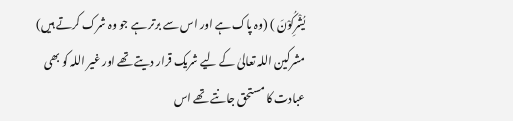یُشْرِکُوْنَ ) (وہ پاک ہے اور اس سے برتر ہے جو وہ شرک کرتے ہیں) مشرکین اللہ تعالیٰ کے لیے شریک قرار دیتے تھے اور غیر اللہ کو بھی عبادت کا مستحق جانتے تھے اس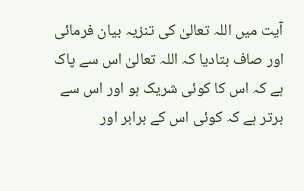آیت میں اللہ تعالیٰ کی تنزیہ بیان فرمائی اور صاف بتادیا کہ اللہ تعالیٰ اس سے پاک ہے کہ اس کا کوئی شریک ہو اور اس سے برتر ہے کہ کوئی اس کے برابر اور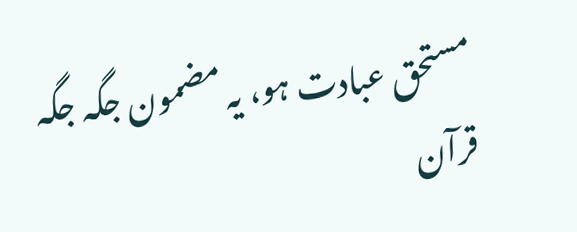مستحق عبادت ہو، یہ مضمون جگہ جگہ قرآن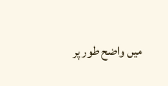میں واضح طور پر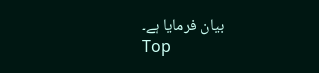بیان فرمایا ہے۔
Top